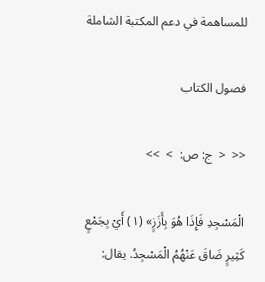للمساهمة في دعم المكتبة الشاملة

فصول الكتاب

<<  <  ج: ص:  >  >>

الْمَسْجِدِ فَإِذَا هُوَ بِأَزَزٍ» (١) أَيْ بِجَمْعٍ كَثِيرٍ ضَاقَ عَنْهُمُ الْمَسْجِدُ. يقال: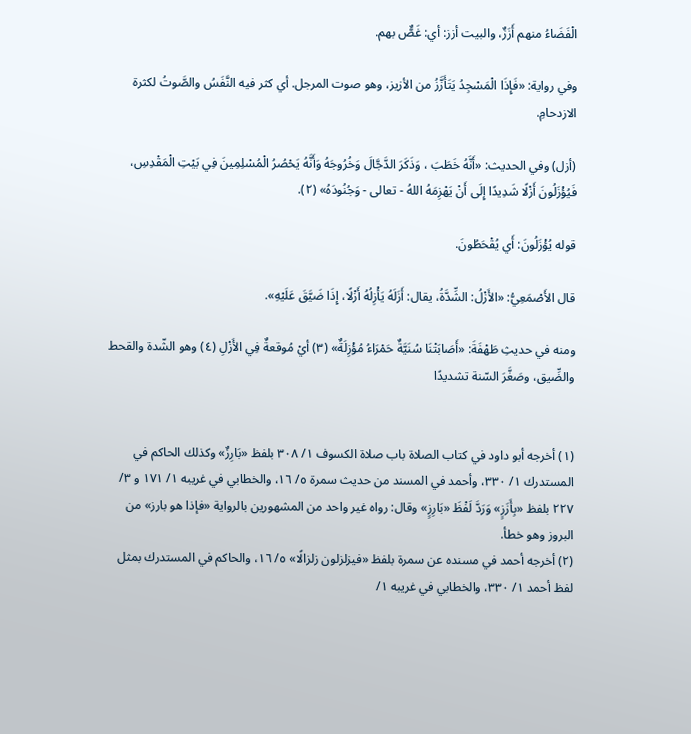الْفَضَاءُ منهم أَزَزٌ، والبيت أزز: أي: غَصٌّ بهم.

وفي رواية: «فَإِذَا الْمَسْجِدُ يَتَأَزَّزُ من الأزيز، وهو صوت المرجل. أي كثر فيه النَّفَسُ والصَّوتُ لكثرة الازدحامِ.

(أزل) وفي الحديث: «أَنَّهُ خَطَبَ ، وَذَكَرَ الدَّجَّالَ وَخُرُوجَهُ وَأَنَّهُ يَحْصُرُ الْمُسْلِمِينَ فِي بَيْتِ الْمَقْدِسِ، فَيُؤْزَلُونَ أَزْلًا شَدِيدًا إِلَى أَنْ يَهْزِمَهُ اللهُ - تعالى - وَجُنُودَهُ» (٢).

قوله يُؤْزَلُونَ: أَي يُقْحَطُونَ.

قال الأَصْمَعِيُّ: «الأَزْلُ: الشِّدَّةُ، يقال: أَزَلَهُ يَأْزِلُهُ أَزْلًا، إِذَا ضَيَّقَ عَلَيْهِ».

ومنه في حديثِ طَهْفَةَ: «أَصَابَتْنَا سُنَيَّةٌ حَمْرَاءُ مُؤْزِلَةٌ» (٣) أيْ مُوقعةٌ فِي الأَزْلِ (٤) وهو الشّدة والقحط والضِّيق، وصَغَّرَ السّنة تشديدًا


(١) أخرجه أبو داود في كتاب الصلاة باب صلاة الكسوف ١/ ٣٠٨ بلفظ «بَارِزٌ» وكذلك الحاكم في المستدرك ١/ ٣٣٠، وأحمد في المسند من حديث سمرة ٥/ ١٦، والخطابي في غريبه ١/ ١٧١ و ٣/ ٢٢٧ بلفظ «بِأَزَزٍ» وَرَدَّ لَفْظَ «بَارِزٍ» وقال: رواه غير واحد من المشهورين بالرواية «فإذا هو بارز» من البروز وهو خطأ.
(٢) أخرجه أحمد في مسنده عن سمرة بلفظ «فيزلزلون زلزالًا» ٥/ ١٦، والحاكم في المستدرك بمثل لفظ أحمد ١/ ٣٣٠، والخطابي في غريبه ١/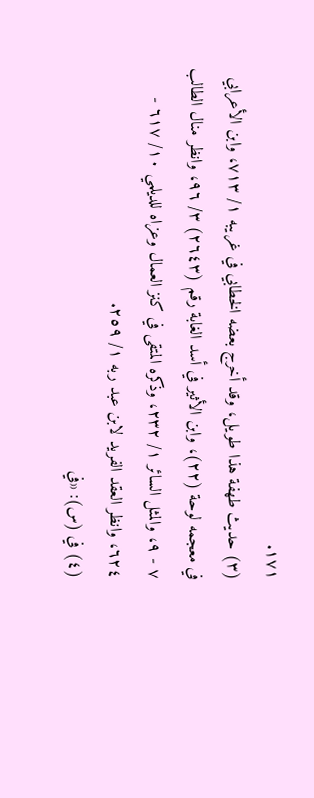١٧١.
(٣) حديث طهفة هذا طويل، وقد أخرج بعضه الخطابي في غريبه ١/ ٧١٣، وابن الأعرابي في معجمه لوحة (٢٢)، وابن الأثير في أسد الغابة رقم (٢٦٤٣) ٣/ ٩٦، وانظر منال الطالب ٧ - ٩، والمثل السائر ١/ ٢٣٢، وذكره المتقى في كنز العمال وعزاه للديلمي ١٠/ ٦١٧ - ٦٢٤، وانظر العقد الفريد لابن عبد ربه ١/ ٢٥٩.
(٤) في (س): «في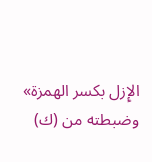الإِزل بكسر الهمزة» وضبطته من (ك)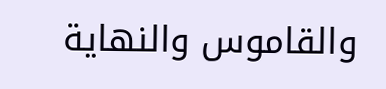والقاموس والنهاية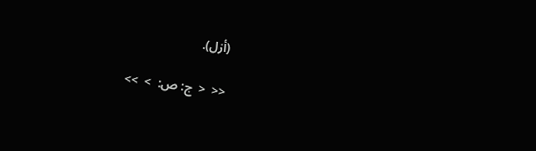(أزل).

<<  <  ج: ص:  >  >>